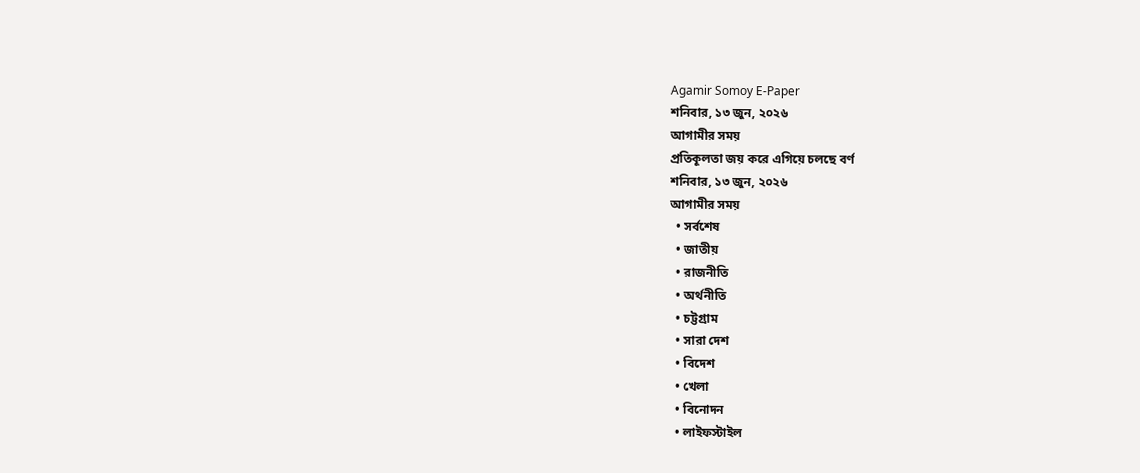Agamir Somoy E-Paper
শনিবার, ১৩ জুন, ২০২৬
আগামীর সময়
প্রতিকূলতা জয় করে এগিয়ে চলছে বর্ণ
শনিবার, ১৩ জুন, ২০২৬
আগামীর সময়
  • সর্বশেষ
  • জাতীয়
  • রাজনীতি
  • অর্থনীতি
  • চট্টগ্রাম
  • সারা দেশ
  • বিদেশ
  • খেলা
  • বিনোদন
  • লাইফস্টাইল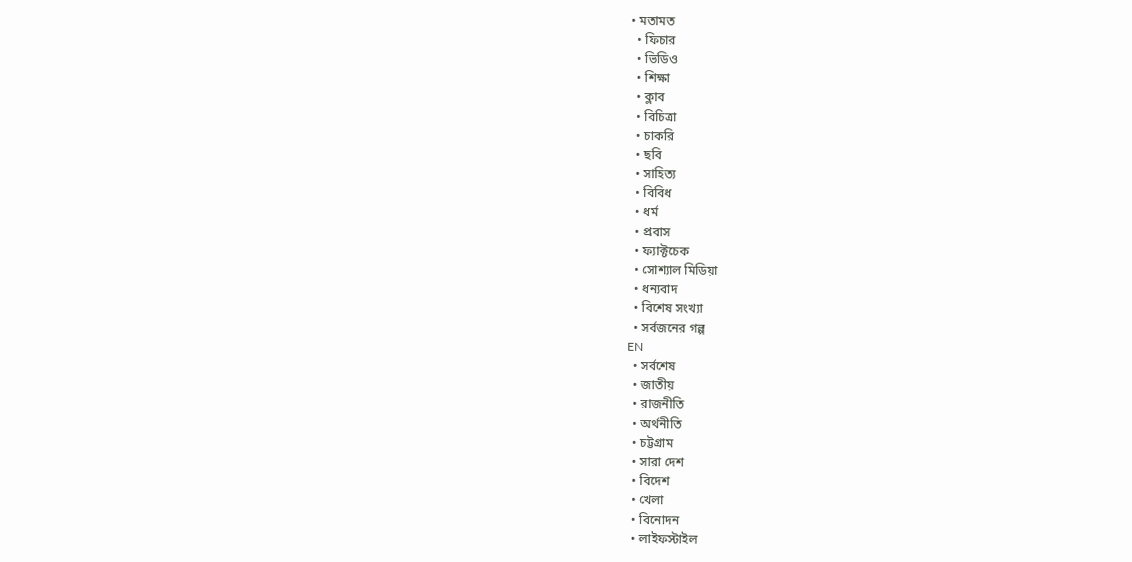• মতামত
  • ফিচার
  • ভিডিও
  • শিক্ষা
  • ক্লাব
  • বিচিত্রা
  • চাকরি
  • ছবি
  • সাহিত্য
  • বিবিধ
  • ধর্ম
  • প্রবাস
  • ফ্যাক্টচেক
  • সোশ্যাল মিডিয়া
  • ধন্যবাদ
  • বিশেষ সংখ্যা
  • সর্বজনের গল্প
EN
  • সর্বশেষ
  • জাতীয়
  • রাজনীতি
  • অর্থনীতি
  • চট্টগ্রাম
  • সারা দেশ
  • বিদেশ
  • খেলা
  • বিনোদন
  • লাইফস্টাইল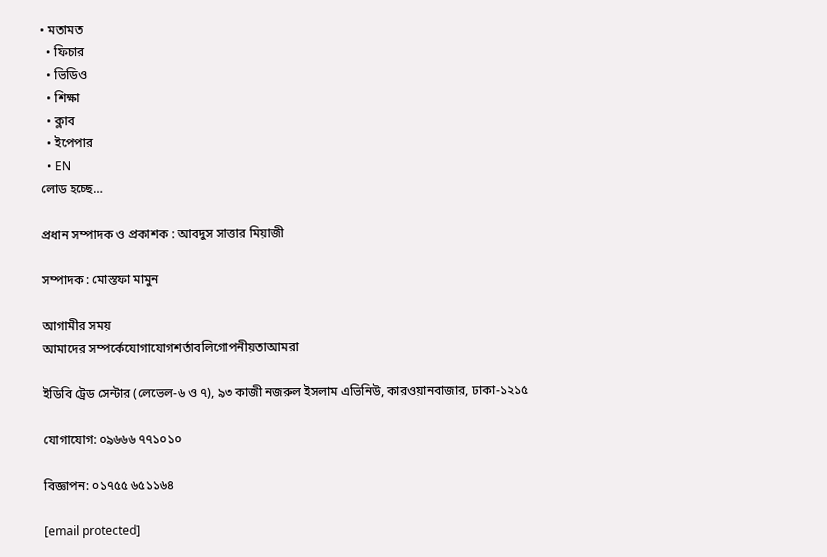• মতামত
  • ফিচার
  • ভিডিও
  • শিক্ষা
  • ক্লাব
  • ইপেপার
  • EN
লোড হচ্ছে…

প্রধান সম্পাদক ও প্রকাশক : আবদুস সাত্তার মিয়াজী

সম্পাদক : মোস্তফা মামুন

আগামীর সময়
আমাদের সম্পর্কেযোগাযোগশর্তাবলিগোপনীয়তাআমরা

ইডিবি ট্রেড সেন্টার (লেভেল-৬ ও ৭), ৯৩ কাজী নজরুল ইসলাম এভিনিউ, কারওয়ানবাজার, ঢাকা-১২১৫

যোগাযোগ: ০৯৬৬৬ ৭৭১০১০

বিজ্ঞাপন: ০১৭৫৫ ৬৫১১৬৪

[email protected]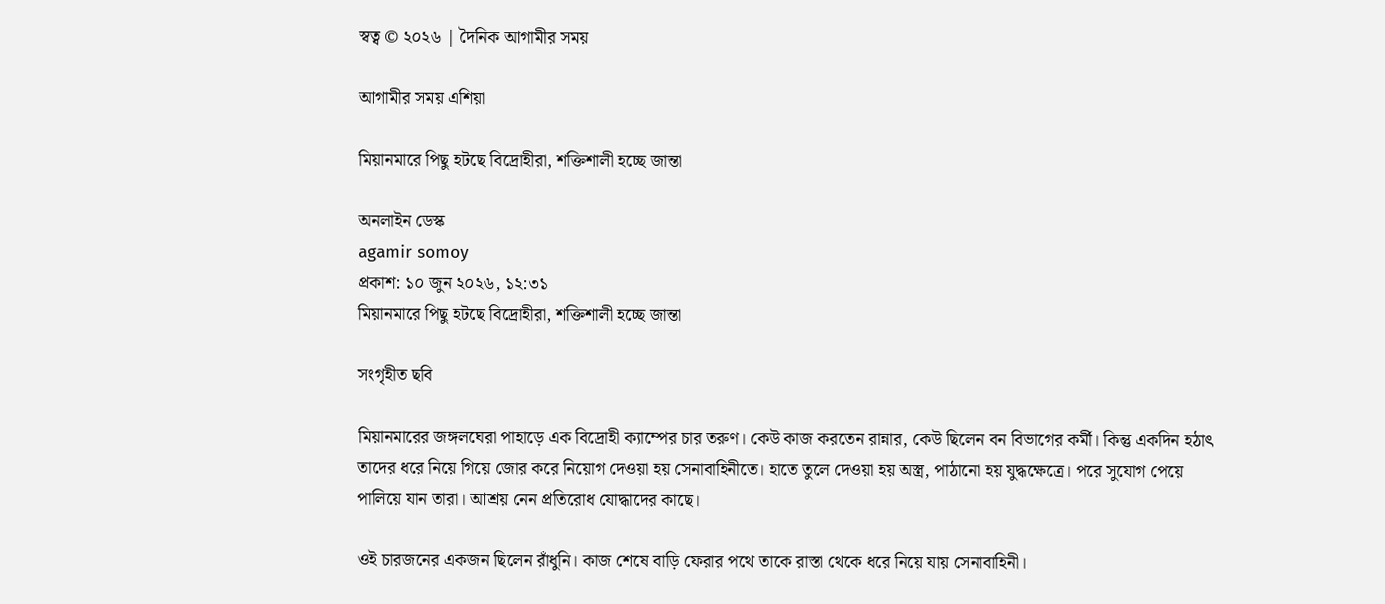স্বত্ব © ২০২৬ | দৈনিক আগামীর সময়

আগামীর সময় এশিয়া

মিয়ানমারে পিছু হটছে বিদ্রোহীরা, শক্তিশালী হচ্ছে জান্তা

অনলাইন ডেস্ক
agamir somoy
প্রকাশ: ১০ জুন ২০২৬, ১২:৩১
মিয়ানমারে পিছু হটছে বিদ্রোহীরা, শক্তিশালী হচ্ছে জান্তা

সংগৃহীত ছবি

মিয়ানমারের জঙ্গলঘেরা পাহাড়ে এক বিদ্রোহী ক্যাম্পের চার তরুণ। কেউ কাজ করতেন রান্নার, কেউ ছিলেন বন বিভাগের কর্মী। কিন্তু একদিন হঠাৎ তাদের ধরে নিয়ে গিয়ে জোর করে নিয়োগ দেওয়া হয় সেনাবাহিনীতে। হাতে তুলে দেওয়া হয় অস্ত্র, পাঠানো হয় যুদ্ধক্ষেত্রে। পরে সুযোগ পেয়ে পালিয়ে যান তারা। আশ্রয় নেন প্রতিরোধ যোদ্ধাদের কাছে।

ওই চারজনের একজন ছিলেন রাঁধুনি। কাজ শেষে বাড়ি ফেরার পথে তাকে রাস্তা থেকে ধরে নিয়ে যায় সেনাবাহিনী।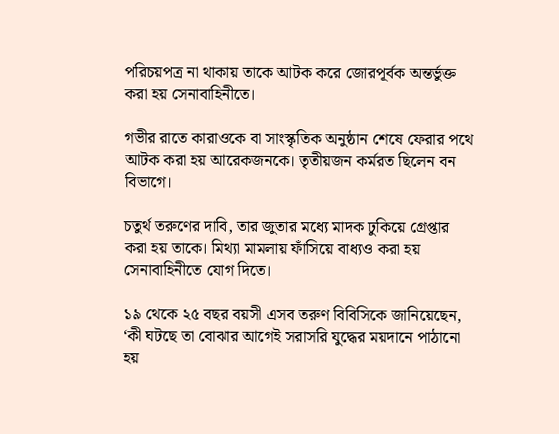পরিচয়পত্র না থাকায় তাকে আটক করে জোরপূর্বক অন্তর্ভুক্ত করা হয় সেনাবাহিনীতে।

গভীর রাতে কারাওকে বা সাংস্কৃতিক অনুষ্ঠান শেষে ফেরার পথে আটক করা হয় আরেকজনকে। তৃতীয়জন কর্মরত ছিলেন বন বিভাগে।

চতুর্থ তরুণের দাবি, তার জুতার মধ্যে মাদক ঢুকিয়ে গ্রেপ্তার করা হয় তাকে। মিথ্যা মামলায় ফাঁসিয়ে বাধ্যও করা হয় সেনাবাহিনীতে যোগ দিতে।

১৯ থেকে ২৫ বছর বয়সী এসব তরুণ বিবিসিকে জানিয়েছেন, ‘কী ঘটছে তা বোঝার আগেই সরাসরি যুদ্ধের ময়দানে পাঠানো হয়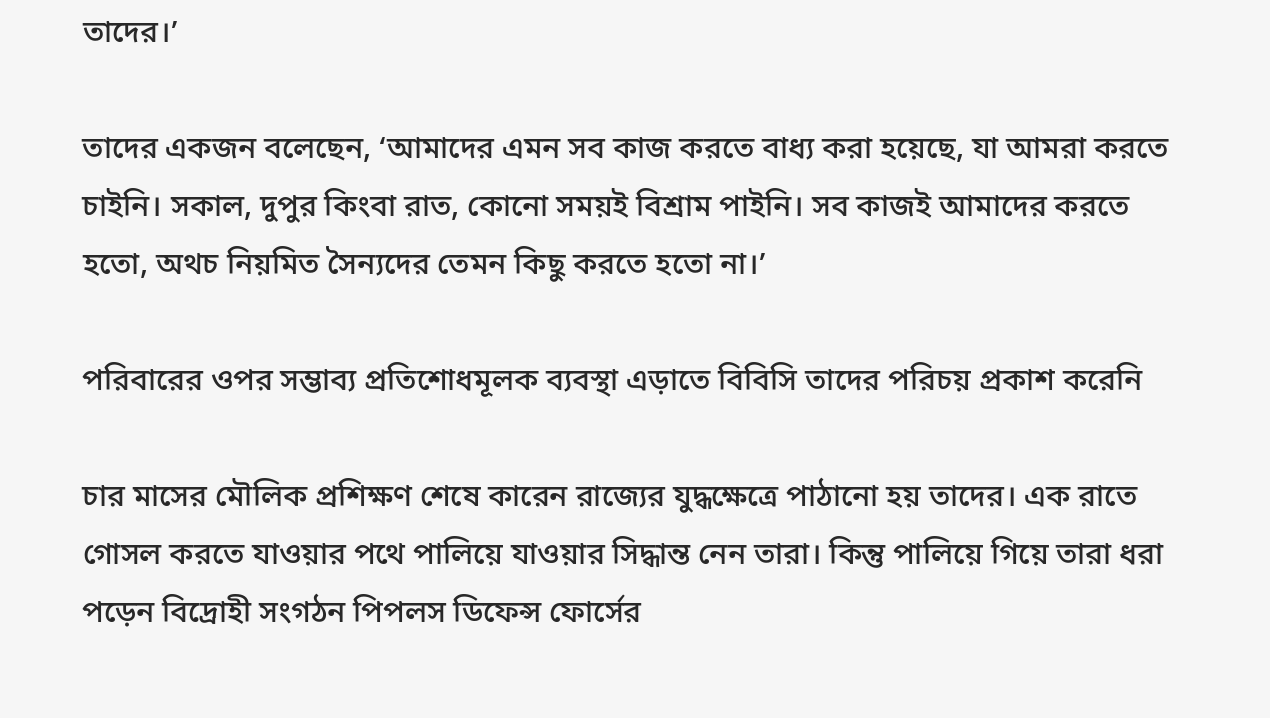তাদের।’

তাদের একজন বলেছেন, ‘আমাদের এমন সব কাজ করতে বাধ্য করা হয়েছে, যা আমরা করতে চাইনি। সকাল, দুপুর কিংবা রাত, কোনো সময়ই বিশ্রাম পাইনি। সব কাজই আমাদের করতে হতো, অথচ নিয়মিত সৈন্যদের তেমন কিছু করতে হতো না।’

পরিবারের ওপর সম্ভাব্য প্রতিশোধমূলক ব্যবস্থা এড়াতে বিবিসি তাদের পরিচয় প্রকাশ করেনি

চার মাসের মৌলিক প্রশিক্ষণ শেষে কারেন রাজ্যের যুদ্ধক্ষেত্রে পাঠানো হয় তাদের। এক রাতে গোসল করতে যাওয়ার পথে পালিয়ে যাওয়ার সিদ্ধান্ত নেন তারা। কিন্তু পালিয়ে গিয়ে তারা ধরা পড়েন বিদ্রোহী সংগঠন পিপলস ডিফেন্স ফোর্সের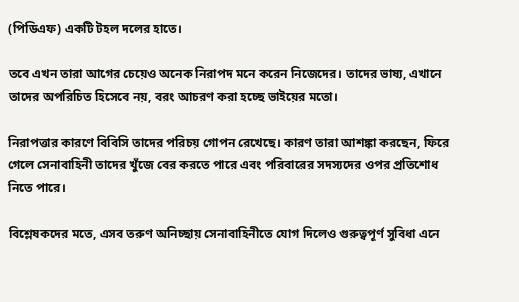(পিডিএফ) একটি টহল দলের হাতে।

তবে এখন তারা আগের চেয়েও অনেক নিরাপদ মনে করেন নিজেদের। তাদের ভাষ্য, এখানে তাদের অপরিচিত হিসেবে নয়, বরং আচরণ করা হচ্ছে ভাইয়ের মতো।

নিরাপত্তার কারণে বিবিসি তাদের পরিচয় গোপন রেখেছে। কারণ তারা আশঙ্কা করছেন, ফিরে গেলে সেনাবাহিনী তাদের খুঁজে বের করতে পারে এবং পরিবারের সদস্যদের ওপর প্রতিশোধ নিতে পারে।

বিশ্লেষকদের মতে, এসব তরুণ অনিচ্ছায় সেনাবাহিনীতে যোগ দিলেও গুরুত্বপূর্ণ সুবিধা এনে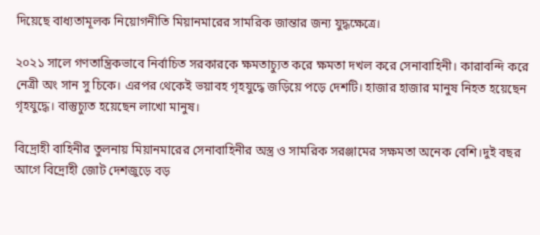দিয়েছে বাধ্যতামূলক নিয়োগনীতি মিয়ানমারের সামরিক জান্তার জন্য যুদ্ধক্ষেত্রে।

২০২১ সালে গণতান্ত্রিকভাবে নির্বাচিত সরকারকে ক্ষমতাচ্যুত করে ক্ষমতা দখল করে সেনাবাহিনী। কারাবন্দি করে নেত্রী অং সান সু চিকে। এরপর থেকেই ভয়াবহ গৃহযুদ্ধে জড়িয়ে পড়ে দেশটি। হাজার হাজার মানুষ নিহত হয়েছেন গৃহযুদ্ধে। বাস্তুচ্যুত হয়েছেন লাখো মানুষ।

বিদ্রোহী বাহিনীর তুলনায় মিয়ানমারের সেনাবাহিনীর অস্ত্র ও সামরিক সরঞ্জামের সক্ষমতা অনেক বেশি।দুই বছর আগে বিদ্রোহী জোট দেশজুড়ে বড়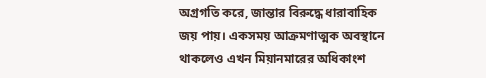অগ্রগতি করে, জান্তার বিরুদ্ধে ধারাবাহিক জয় পায়। একসময় আক্রমণাত্মক অবস্থানে থাকলেও এখন মিয়ানমারের অধিকাংশ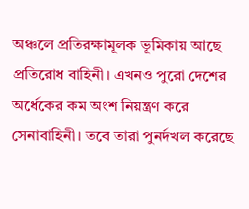অঞ্চলে প্রতিরক্ষামূলক ভূমিকায় আছে প্রতিরোধ বাহিনী। এখনও পুরো দেশের অর্ধেকের কম অংশ নিয়ন্ত্রণ করে সেনাবাহিনী। তবে তারা পুনর্দখল করেছে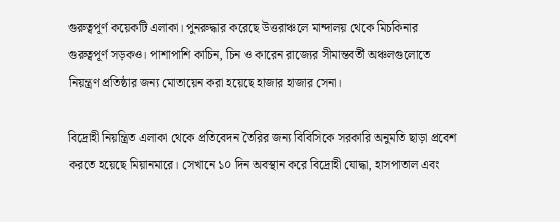গুরুত্বপূর্ণ কয়েকটি এলাকা। পুনরুদ্ধার করেছে উত্তরাঞ্চলে মান্দালয় থেকে মিচকিনার গুরুত্বপূর্ণ সড়কও। পাশাপাশি কাচিন, চিন ও কারেন রাজ্যের সীমান্তবর্তী অঞ্চলগুলোতে নিয়ন্ত্রণ প্রতিষ্ঠার জন্য মোতায়েন করা হয়েছে হাজার হাজার সেনা।

বিদ্রোহী নিয়ন্ত্রিত এলাকা থেকে প্রতিবেদন তৈরির জন্য বিবিসিকে সরকারি অনুমতি ছাড়া প্রবেশ করতে হয়েছে মিয়ানমারে। সেখানে ১০ দিন অবস্থান করে বিদ্রোহী যোদ্ধা, হাসপাতাল এবং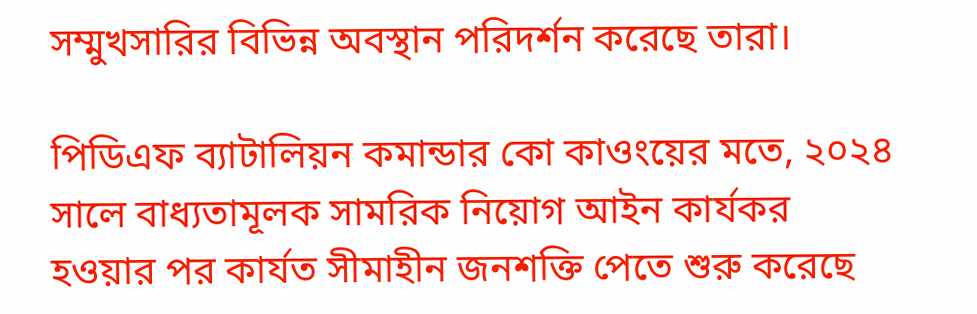সম্মুখসারির বিভিন্ন অবস্থান পরিদর্শন করেছে তারা।

পিডিএফ ব্যাটালিয়ন কমান্ডার কো কাওংয়ের মতে, ২০২৪ সালে বাধ্যতামূলক সামরিক নিয়োগ আইন কার্যকর হওয়ার পর কার্যত সীমাহীন জনশক্তি পেতে শুরু করেছে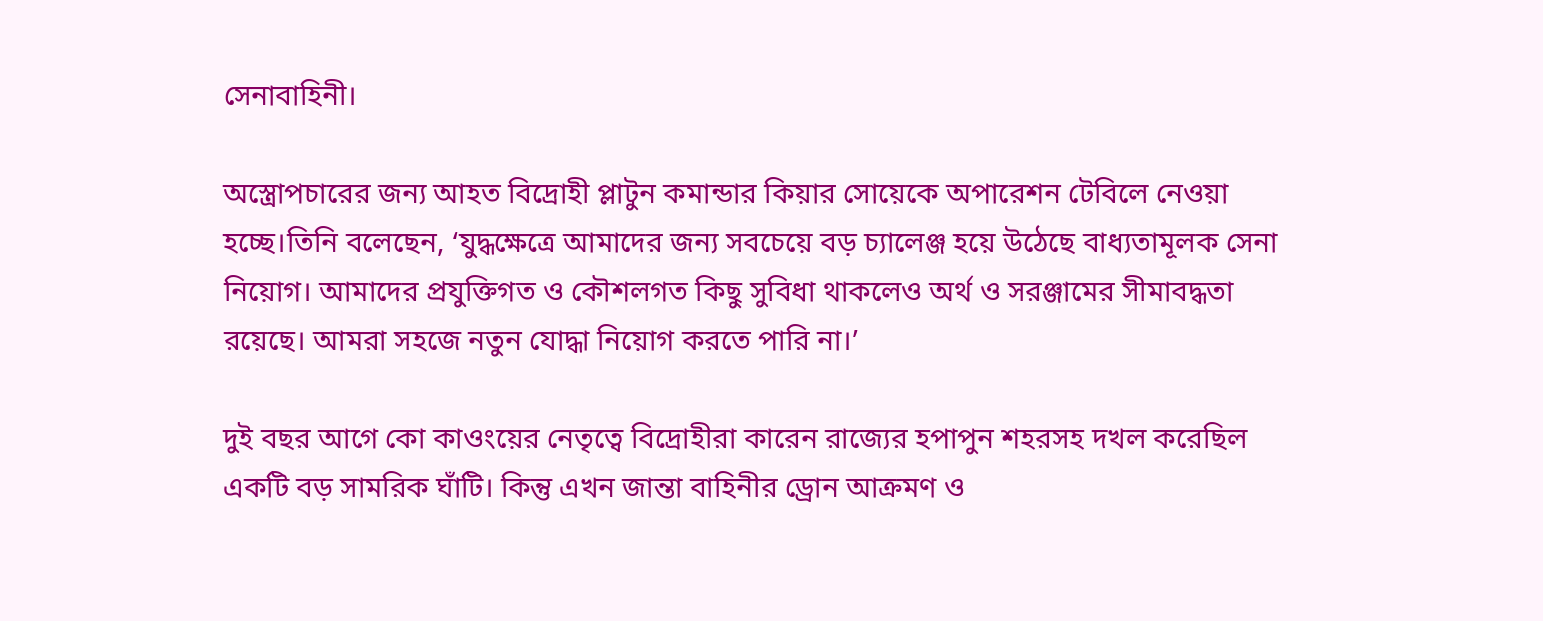সেনাবাহিনী।

অস্ত্রোপচারের জন্য আহত বিদ্রোহী প্লাটুন কমান্ডার কিয়ার সোয়েকে অপারেশন টেবিলে নেওয়া হচ্ছে।তিনি বলেছেন, ‘যুদ্ধক্ষেত্রে আমাদের জন্য সবচেয়ে বড় চ্যালেঞ্জ হয়ে উঠেছে বাধ্যতামূলক সেনা নিয়োগ। আমাদের প্রযুক্তিগত ও কৌশলগত কিছু সুবিধা থাকলেও অর্থ ও সরঞ্জামের সীমাবদ্ধতা রয়েছে। আমরা সহজে নতুন যোদ্ধা নিয়োগ করতে পারি না।’

দুই বছর আগে কো কাওংয়ের নেতৃত্বে বিদ্রোহীরা কারেন রাজ্যের হপাপুন শহরসহ দখল করেছিল একটি বড় সামরিক ঘাঁটি। কিন্তু এখন জান্তা বাহিনীর ড্রোন আক্রমণ ও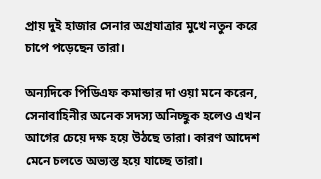প্রায় দুই হাজার সেনার অগ্রযাত্রার মুখে নতুন করে চাপে পড়েছেন তারা।

অন্যদিকে পিডিএফ কমান্ডার দা ওয়া মনে করেন, সেনাবাহিনীর অনেক সদস্য অনিচ্ছুক হলেও এখন আগের চেয়ে দক্ষ হয়ে উঠছে তারা। কারণ আদেশ মেনে চলতে অভ্যস্ত হয়ে যাচ্ছে তারা।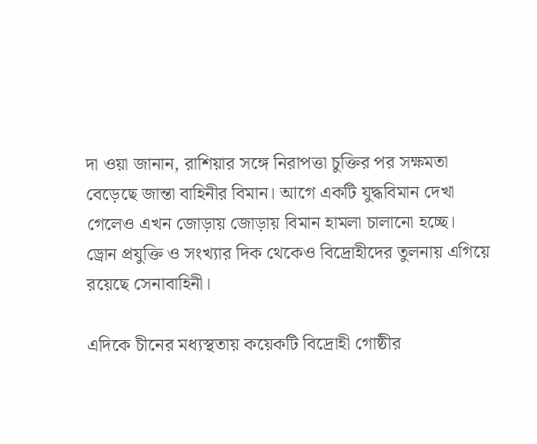দা ওয়া জানান, রাশিয়ার সঙ্গে নিরাপত্তা চুক্তির পর সক্ষমতা বেড়েছে জান্তা বাহিনীর বিমান। আগে একটি যুদ্ধবিমান দেখা গেলেও এখন জোড়ায় জোড়ায় বিমান হামলা চালানো হচ্ছে। ড্রোন প্রযুক্তি ও সংখ্যার দিক থেকেও বিদ্রোহীদের তুলনায় এগিয়ে রয়েছে সেনাবাহিনী।

এদিকে চীনের মধ্যস্থতায় কয়েকটি বিদ্রোহী গোষ্ঠীর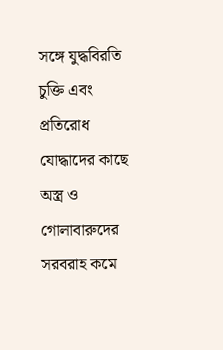সঙ্গে যুদ্ধবিরতি চুক্তি এবং প্রতিরোধ যোদ্ধাদের কাছে অস্ত্র ও গোলাবারুদের সরবরাহ কমে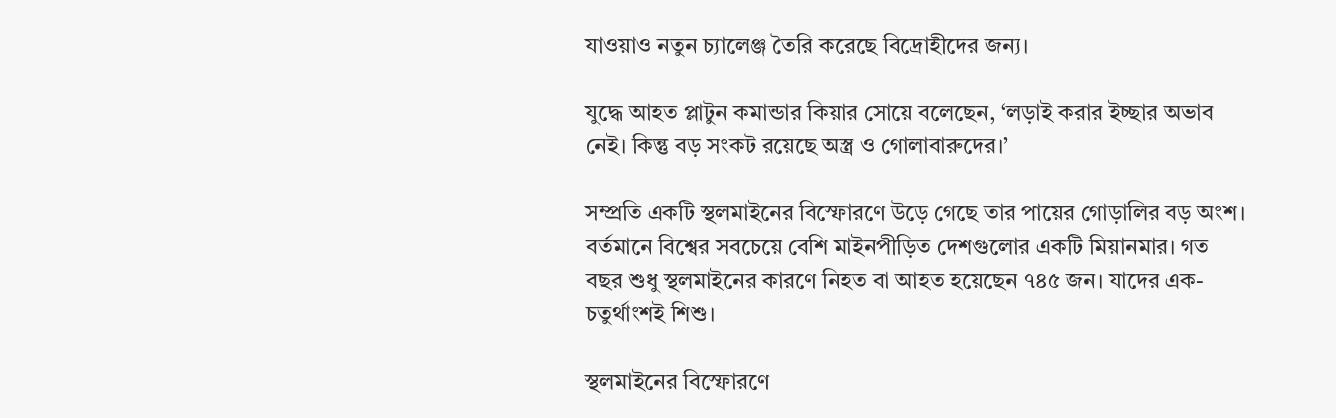যাওয়াও নতুন চ্যালেঞ্জ তৈরি করেছে বিদ্রোহীদের জন্য।

যুদ্ধে আহত প্লাটুন কমান্ডার কিয়ার সোয়ে বলেছেন, ‘লড়াই করার ইচ্ছার অভাব নেই। কিন্তু বড় সংকট রয়েছে অস্ত্র ও গোলাবারুদের।’

সম্প্রতি একটি স্থলমাইনের বিস্ফোরণে উড়ে গেছে তার পায়ের গোড়ালির বড় অংশ। বর্তমানে বিশ্বের সবচেয়ে বেশি মাইনপীড়িত দেশগুলোর একটি মিয়ানমার। গত বছর শুধু স্থলমাইনের কারণে নিহত বা আহত হয়েছেন ৭৪৫ জন। যাদের এক-চতুর্থাংশই শিশু।

স্থলমাইনের বিস্ফোরণে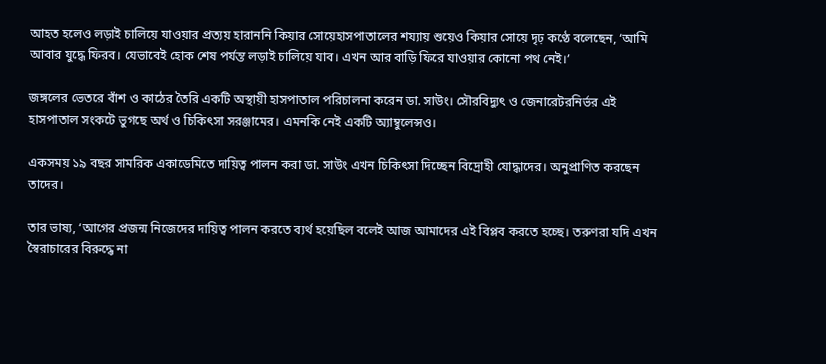আহত হলেও লড়াই চালিয়ে যাওয়ার প্রত্যয় হারাননি কিয়ার সোয়েহাসপাতালের শয্যায় শুয়েও কিয়ার সোয়ে দৃঢ় কণ্ঠে বলেছেন, ‘আমি আবার যুদ্ধে ফিরব। যেভাবেই হোক শেষ পর্যন্ত লড়াই চালিয়ে যাব। এখন আর বাড়ি ফিরে যাওয়ার কোনো পথ নেই।’

জঙ্গলের ভেতরে বাঁশ ও কাঠের তৈরি একটি অস্থায়ী হাসপাতাল পরিচালনা করেন ডা. সাউং। সৌরবিদ্যুৎ ও জেনারেটরনির্ভর এই হাসপাতাল সংকটে ভুগছে অর্থ ও চিকিৎসা সরঞ্জামের। এমনকি নেই একটি অ্যাম্বুলেন্সও।

একসময় ১৯ বছর সামরিক একাডেমিতে দায়িত্ব পালন করা ডা. সাউং এখন চিকিৎসা দিচ্ছেন বিদ্রোহী যোদ্ধাদের। অনুপ্রাণিত করছেন তাদের।

তার ভাষ্য, ‘আগের প্রজন্ম নিজেদের দায়িত্ব পালন করতে ব্যর্থ হয়েছিল বলেই আজ আমাদের এই বিপ্লব করতে হচ্ছে। তরুণরা যদি এখন স্বৈরাচারের বিরুদ্ধে না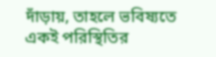দাঁড়ায়, তাহলে ভবিষ্যতে একই পরিস্থিতির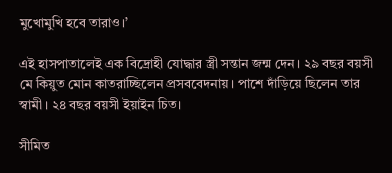মুখোমুখি হবে তারাও।’

এই হাসপাতালেই এক বিদ্রোহী যোদ্ধার স্ত্রী সন্তান জন্ম দেন। ২৯ বছর বয়সী মে কিয়ুত মোন কাতরাচ্ছিলেন প্রসববেদনায়। পাশে দাঁড়িয়ে ছিলেন তার স্বামী। ২৪ বছর বয়সী ইয়াইন চিত।

সীমিত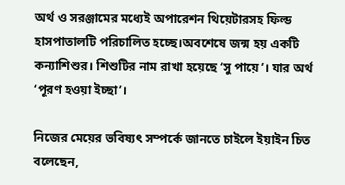অর্থ ও সরঞ্জামের মধ্যেই অপারেশন থিয়েটারসহ ফিল্ড হাসপাতালটি পরিচালিত হচ্ছে।অবশেষে জন্ম হয় একটি কন্যাশিশুর। শিশুটির নাম রাখা হয়েছে ‘সু পায়ে’। যার অর্থ ‘পূরণ হওয়া ইচ্ছা’।

নিজের মেয়ের ভবিষ্যৎ সম্পর্কে জানতে চাইলে ইয়াইন চিত বলেছেন,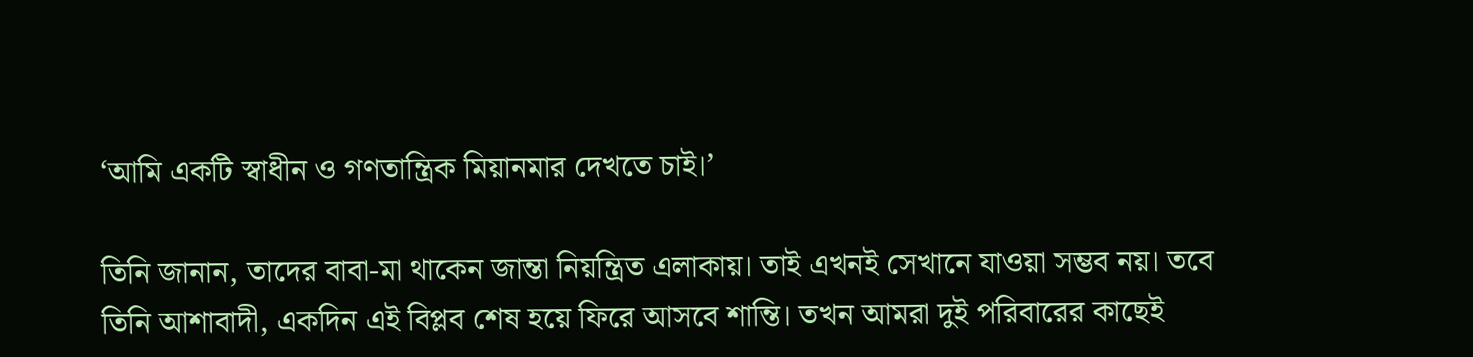‘আমি একটি স্বাধীন ও গণতান্ত্রিক মিয়ানমার দেখতে চাই।’

তিনি জানান, তাদের বাবা-মা থাকেন জান্তা নিয়ন্ত্রিত এলাকায়। তাই এখনই সেখানে যাওয়া সম্ভব নয়। তবে তিনি আশাবাদী, একদিন এই বিপ্লব শেষ হয়ে ফিরে আসবে শান্তি। তখন আমরা দুই পরিবারের কাছেই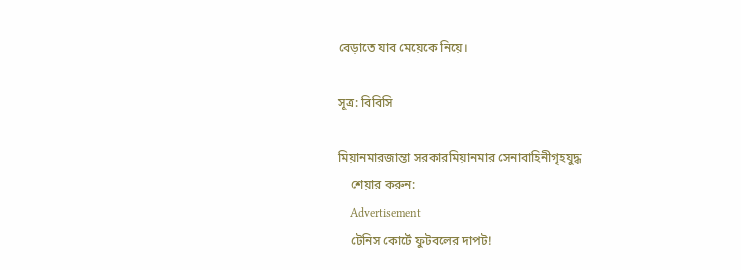বেড়াতে যাব মেয়েকে নিয়ে।

সূত্র: বিবিসি

মিয়ানমারজান্তা সরকারমিয়ানমার সেনাবাহিনীগৃহযুদ্ধ
    শেয়ার করুন:
    Advertisement
    টেনিস কোর্টে ফুটবলের দাপট!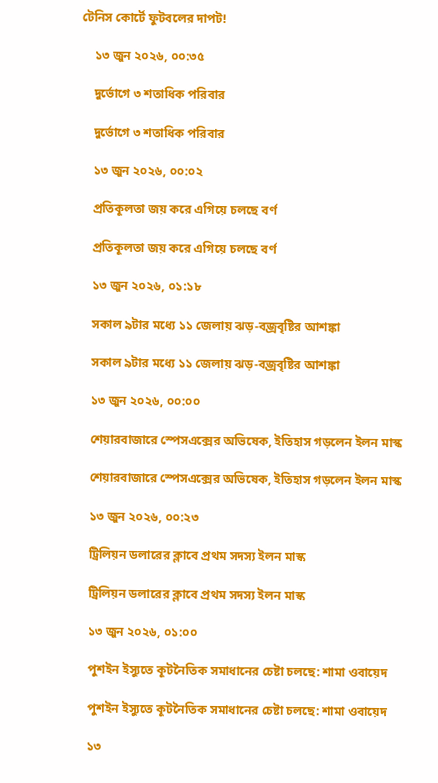টেনিস কোর্টে ফুটবলের দাপট!

    ১৩ জুন ২০২৬, ০০:৩৫

    দুর্ভোগে ৩ শতাধিক পরিবার

    দুর্ভোগে ৩ শতাধিক পরিবার

    ১৩ জুন ২০২৬, ০০:০২

    প্রতিকূলতা জয় করে এগিয়ে চলছে বর্ণ

    প্রতিকূলতা জয় করে এগিয়ে চলছে বর্ণ

    ১৩ জুন ২০২৬, ০১:১৮

    সকাল ৯টার মধ্যে ১১ জেলায় ঝড়-বজ্রবৃষ্টির আশঙ্কা

    সকাল ৯টার মধ্যে ১১ জেলায় ঝড়-বজ্রবৃষ্টির আশঙ্কা

    ১৩ জুন ২০২৬, ০০:০০

    শেয়ারবাজারে স্পেসএক্সের অভিষেক, ইতিহাস গড়লেন ইলন মাস্ক

    শেয়ারবাজারে স্পেসএক্সের অভিষেক, ইতিহাস গড়লেন ইলন মাস্ক

    ১৩ জুন ২০২৬, ০০:২৩

    ট্রিলিয়ন ডলারের ক্লাবে প্রথম সদস্য ইলন মাস্ক

    ট্রিলিয়ন ডলারের ক্লাবে প্রথম সদস্য ইলন মাস্ক

    ১৩ জুন ২০২৬, ০১:০০

    পুশইন ইস্যুতে কূটনৈতিক সমাধানের চেষ্টা চলছে: শামা ওবায়েদ

    পুশইন ইস্যুতে কূটনৈতিক সমাধানের চেষ্টা চলছে: শামা ওবায়েদ

    ১৩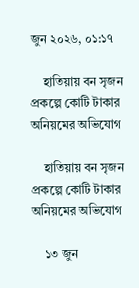জুন ২০২৬, ০১:১৭

    হাতিয়ায় বন সৃজন প্রকল্পে কোটি টাকার অনিয়মের অভিযোগ

    হাতিয়ায় বন সৃজন প্রকল্পে কোটি টাকার অনিয়মের অভিযোগ

    ১৩ জুন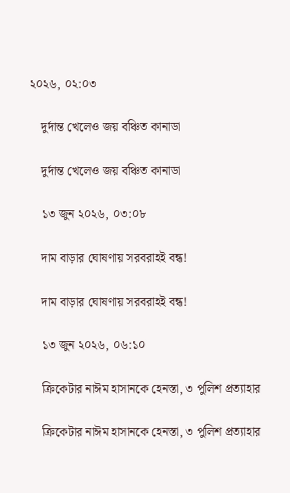২০২৬, ০২:০৩

    দুর্দান্ত খেলেও জয় বঞ্চিত কানাডা

    দুর্দান্ত খেলেও জয় বঞ্চিত কানাডা

    ১৩ জুন ২০২৬, ০৩:০৮

    দাম বাড়ার ঘোষণায় সরবরাহই বন্ধ!

    দাম বাড়ার ঘোষণায় সরবরাহই বন্ধ!

    ১৩ জুন ২০২৬, ০৬:১০

    ক্রিকেটার নাঈম হাসানকে হেনস্তা, ৩ পুলিশ প্রত্যাহার

    ক্রিকেটার নাঈম হাসানকে হেনস্তা, ৩ পুলিশ প্রত্যাহার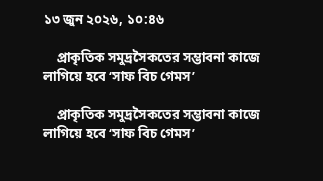১৩ জুন ২০২৬, ১০:৪৬

    প্রাকৃতিক সমুদ্রসৈকতের সম্ভাবনা কাজে লাগিয়ে হবে ‘সাফ বিচ গেমস’

    প্রাকৃতিক সমুদ্রসৈকতের সম্ভাবনা কাজে লাগিয়ে হবে ‘সাফ বিচ গেমস’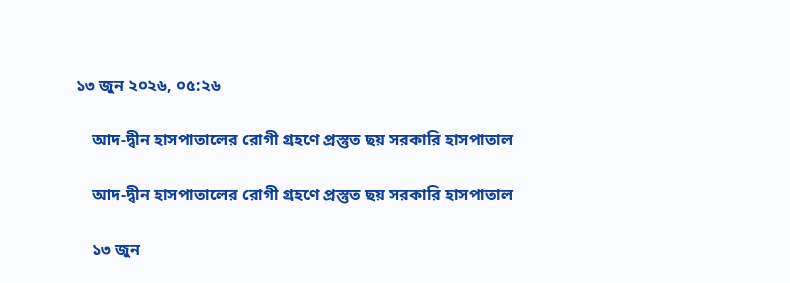১৩ জুন ২০২৬, ০৫:২৬

    আদ-দ্বীন হাসপাতালের রোগী গ্রহণে প্রস্তুত ছয় সরকারি হাসপাতাল

    আদ-দ্বীন হাসপাতালের রোগী গ্রহণে প্রস্তুত ছয় সরকারি হাসপাতাল

    ১৩ জুন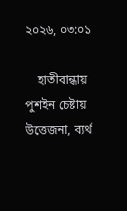২০২৬, ০৩:০১

    হাতীবান্ধায় পুশইন চেষ্টায় উত্তেজনা, ব্যর্থ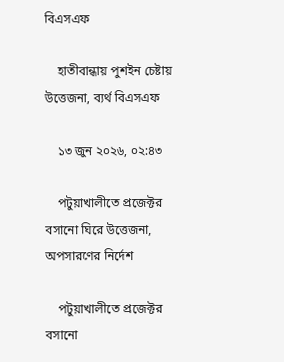বিএসএফ

    হাতীবান্ধায় পুশইন চেষ্টায় উত্তেজনা, ব্যর্থ বিএসএফ

    ১৩ জুন ২০২৬, ০২:৪৩

    পটুয়াখালীতে প্রজেক্টর বসানো ঘিরে উত্তেজনা, অপসারণের নির্দেশ

    পটুয়াখালীতে প্রজেক্টর বসানো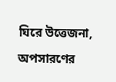ঘিরে উত্তেজনা, অপসারণের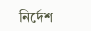নির্দেশ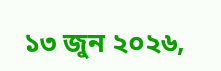১৩ জুন ২০২৬,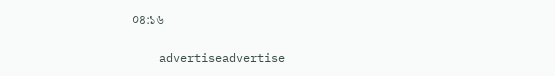০৪:১৬

    advertiseadvertise